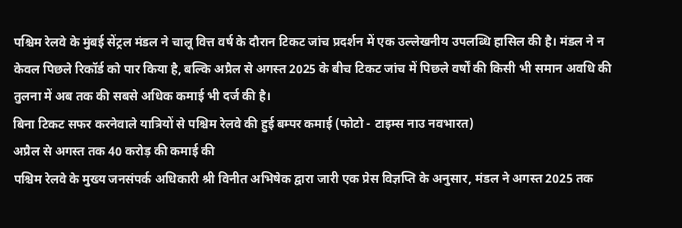पश्चिम रेलवे के मुंबई सेंट्रल मंडल ने चालू वित्त वर्ष के दौरान टिकट जांच प्रदर्शन में एक उल्लेखनीय उपलब्धि हासिल की है। मंडल ने न केवल पिछले रिकॉर्ड को पार किया है, बल्कि अप्रैल से अगस्त 2025 के बीच टिकट जांच में पिछले वर्षों की किसी भी समान अवधि की तुलना में अब तक की सबसे अधिक कमाई भी दर्ज की है।
बिना टिकट सफर करनेवाले यात्रियों से पश्चिम रेलवे की हुई बम्पर कमाई (फोटो - टाइम्स नाउ नवभारत)
अप्रैल से अगस्त तक 40 करोड़ की कमाई की
पश्चिम रेलवे के मुख्य जनसंपर्क अधिकारी श्री विनीत अभिषेक द्वारा जारी एक प्रेस विज्ञप्ति के अनुसार, मंडल ने अगस्त 2025 तक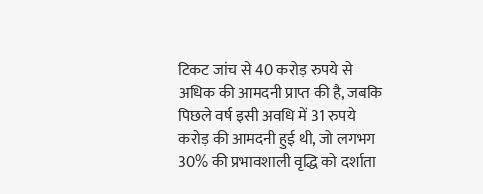टिकट जांच से 40 करोड़ रुपये से अधिक की आमदनी प्राप्त की है, जबकि पिछले वर्ष इसी अवधि में 31 रुपये करोड़ की आमदनी हुई थी, जो लगभग 30% की प्रभावशाली वृद्धि को दर्शाता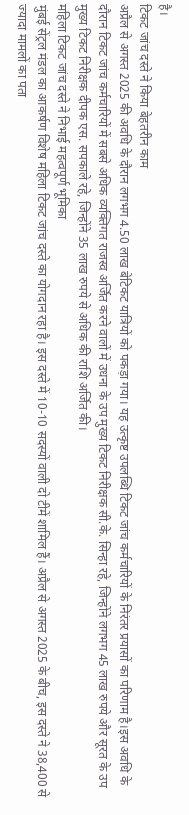है।
टिकट जांच दस्ते ने किया बेहतरीन काम
अप्रैल से अगस्त 2025 की अवधि के दौरान लगभग 4.50 लाख बेटिकट यात्रियों को पकड़ा गया। यह उत्कृष्ट उपलब्धि टिकट जांच कर्मचारियों के निरंतर प्रयासों का परिणाम है।इस अवधि के दौरान टिकट जांच कर्मचारियों में सबसे अधिक व्यक्तिगत राजस्व अर्जित करने वालों में उधना के उप मुख्य टिकट निरीक्षक सी.के. सिन्हा रहे, जिन्होंने लगभग 45 लाख रुपये और सूरत के उप मुख्य टिकट निरीक्षक दीपक एस. सपकाले रहे, जिन्होंने 35 लाख रुपये से अधिक की राशि अर्जित की।
महिला टिकट जांच दस्ते ने निभाई महत्वपूर्ण भूमिका
मुंबई सेंट्रल मंडल का आकर्षण विशेष महिला टिकट जांच दस्ते का योगदान रहा है। इस दस्ते में 10-10 सदस्यों वाली दो टीमें शामिल हैं। अप्रैल से अगस्त 2025 के बीच, इस दस्ते ने 38,400 से ज्यादा मामलों का पता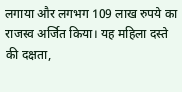लगाया और लगभग 109 लाख रुपये का राजस्व अर्जित किया। यह महिला दस्ते की दक्षता,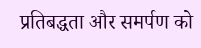प्रतिबद्धता और समर्पण को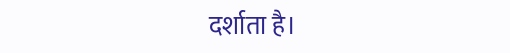दर्शाता है।